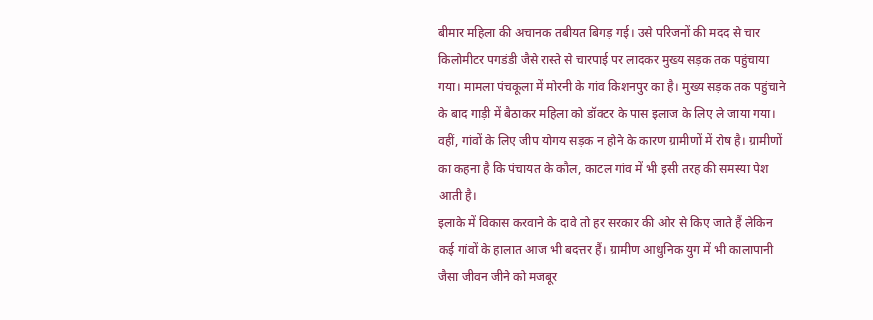बीमार महिला की अचानक तबीयत बिगड़ गई। उसे परिजनों की मदद से चार किलोमीटर पगडंडी जैसे रास्ते से चारपाई पर लादकर मुख्य सड़क तक पहुंचाया गया। मामला पंचकूला में मोरनी के गांव किशनपुर का है। मुख्य सड़क तक पहुंचाने के बाद गाड़ी में बैठाकर महिला को डॉक्टर के पास इलाज के लिए ले जाया गया। वहीं, गांवों के लिए जीप योगय सड़क न होने के कारण ग्रामीणों में रोष है। ग्रामीणों का कहना है कि पंचायत के कौल, काटल गांव में भी इसी तरह की समस्या पेश आती है।
इलाके में विकास करवाने के दावे तो हर सरकार की ओर से किए जाते हैं लेकिन कई गांवों के हालात आज भी बदत्तर हैं। ग्रामीण आधुनिक युग में भी कालापानी जैसा जीवन जीने को मजबूर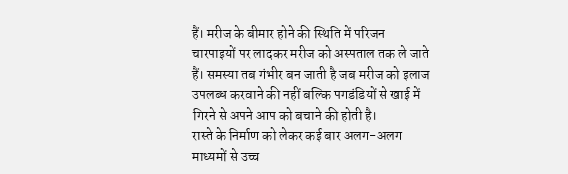हैं। मरीज के बीमार होने की स्थिति में परिजन चारपाइयों पर लादकर मरीज को अस्पताल तक ले जाते हैं। समस्या तब गंभीर बन जाती है जब मरीज को इलाज उपलब्ध करवाने की नहीं बल्कि पगडंडियों से खाई में गिरने से अपने आप को बचाने की होती है।
रास्ते के निर्माण को लेकर कई बार अलग-अलग माध्यमों से उच्च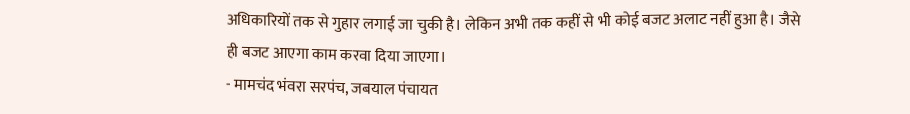अधिकारियों तक से गुहार लगाई जा चुकी है। लेकिन अभी तक कहीं से भी कोई बजट अलाट नहीं हुआ है। जैसे ही बजट आएगा काम करवा दिया जाएगा।
- मामचंद भंवरा सरपंच, जबयाल पंचायत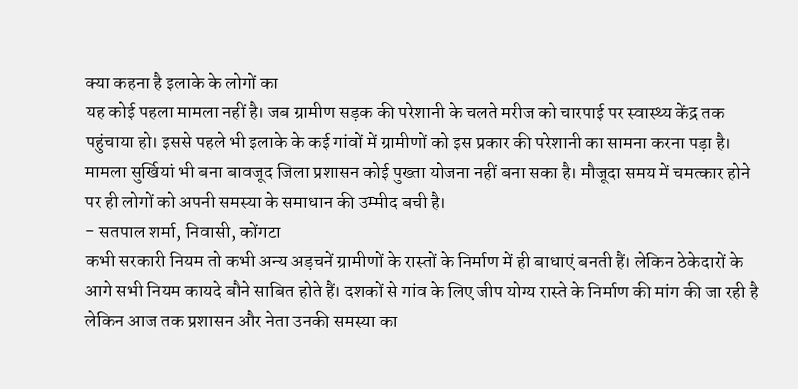क्या कहना है इलाके के लोगों का
यह कोई पहला मामला नहीं है। जब ग्रामीण सड़क की परेशानी के चलते मरीज को चारपाई पर स्वास्थ्य केंद्र तक पहुंचाया हो। इससे पहले भी इलाके के कई गांवों में ग्रामीणों को इस प्रकार की परेशानी का सामना करना पड़ा है। मामला सुर्खियां भी बना बावजूद जिला प्रशासन कोई पुख्ता योजना नहीं बना सका है। मौजूदा समय में चमत्कार होने पर ही लोगों को अपनी समस्या के समाधान की उम्मीद बची है।
- सतपाल शर्मा, निवासी, कोंगटा
कभी सरकारी नियम तो कभी अन्य अड़चनें ग्रामीणों के रास्तों के निर्माण में ही बाधाएं बनती हैं। लेकिन ठेकेदारों के आगे सभी नियम कायदे बौने साबित होते हैं। दशकों से गांव के लिए जीप योग्य रास्ते के निर्माण की मांग की जा रही है लेकिन आज तक प्रशासन और नेता उनकी समस्या का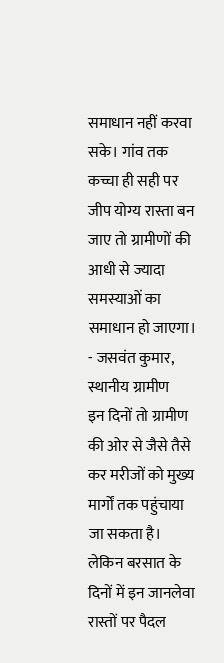समाधान नहीं करवा सके। गांव तक कच्चा ही सही पर जीप योग्य रास्ता बन जाए तो ग्रामीणों की आधी से ज्यादा समस्याओं का समाधान हो जाएगा।
- जसवंत कुमार, स्थानीय ग्रामीण
इन दिनों तो ग्रामीण की ओर से जैसे तैसे कर मरीजों को मुख्य मार्गों तक पहुंचाया जा सकता है। लेकिन बरसात के दिनों में इन जानलेवा रास्तों पर पैदल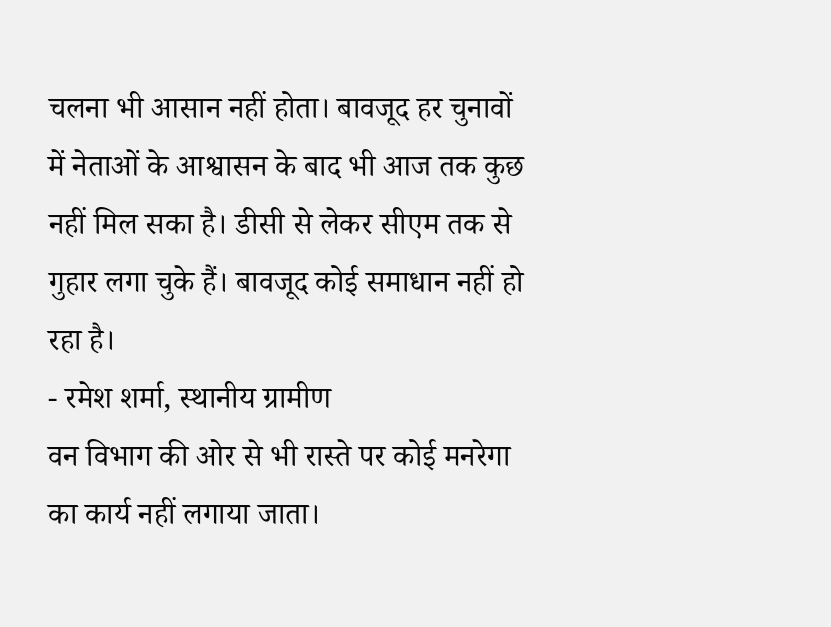चलना भी आसान नहीं होता। बावजूद हर चुनावों में नेताओं के आश्वासन के बाद भी आज तक कुछ नहीं मिल सका है। डीसी से लेकर सीएम तक से गुहार लगा चुके हैं। बावजूद कोई समाधान नहीं हो रहा है।
- रमेश शर्मा, स्थानीय ग्रामीण
वन विभाग की ओर से भी रास्ते पर कोई मनरेगा का कार्य नहीं लगाया जाता।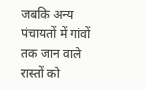जबकि अन्य पंचायतों में गांवों तक जान वाले रास्तों को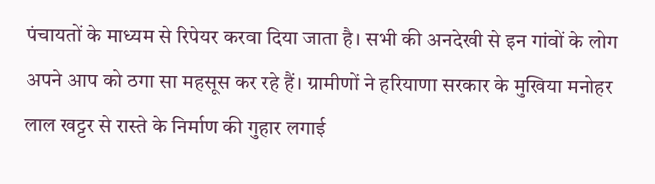पंचायतों के माध्यम से रिपेयर करवा दिया जाता है। सभी की अनदेखी से इन गांवों के लोग अपने आप को ठगा सा महसूस कर रहे हैं। ग्रामीणों ने हरियाणा सरकार के मुखिया मनोहर लाल खट्टर से रास्ते के निर्माण की गुहार लगाई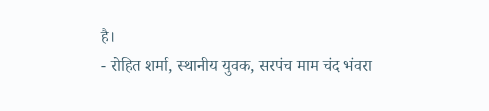है।
- रोहित शर्मा, स्थानीय युवक, सरपंच माम चंद भंवरा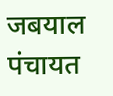जबयाल पंचायत